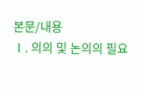본문/내용
Ⅰ. 의의 및 논의의 필요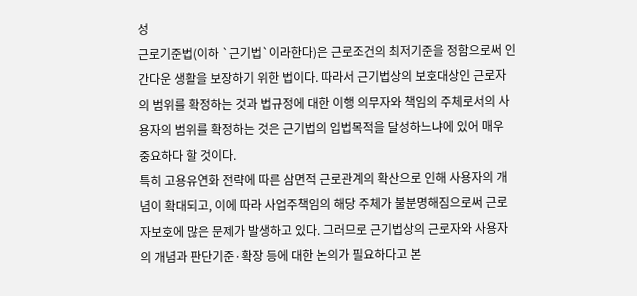성
근로기준법(이하 `근기법`이라한다)은 근로조건의 최저기준을 정함으로써 인간다운 생활을 보장하기 위한 법이다. 따라서 근기법상의 보호대상인 근로자의 범위를 확정하는 것과 법규정에 대한 이행 의무자와 책임의 주체로서의 사용자의 범위를 확정하는 것은 근기법의 입법목적을 달성하느냐에 있어 매우 중요하다 할 것이다.
특히 고용유연화 전략에 따른 삼면적 근로관계의 확산으로 인해 사용자의 개념이 확대되고, 이에 따라 사업주책임의 해당 주체가 불분명해짐으로써 근로자보호에 많은 문제가 발생하고 있다. 그러므로 근기법상의 근로자와 사용자의 개념과 판단기준·확장 등에 대한 논의가 필요하다고 본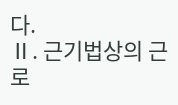다.
Ⅱ. 근기법상의 근로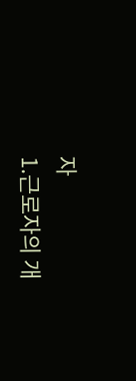자
1.근로자의 개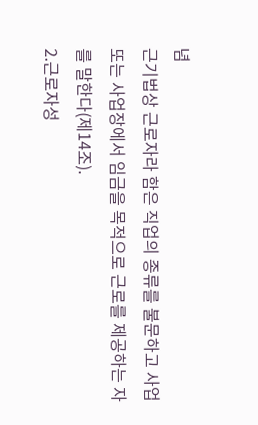념
근기법상 근로자라 함은 직업의 종류를 불문하고 사업 또는 사업장에서 임금을 목적으로 근로를 제공하는 자를 말한다(제14조).
2.근로자성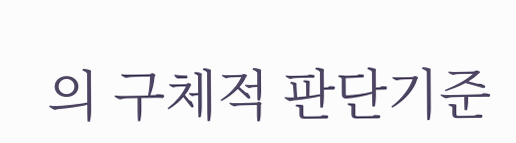의 구체적 판단기준